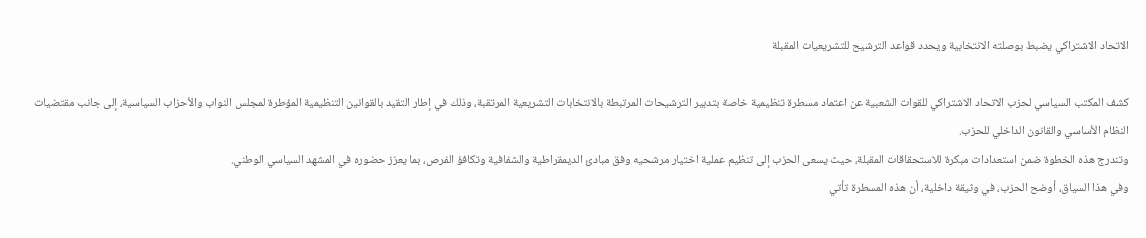الاتحاد الاشتراكي يضبط بوصلته الانتخابية ويحدد قواعد الترشيح للتشريعيات المقبلة

كشف المكتب السياسي لحزب الاتحاد الاشتراكي للقوات الشعبية عن اعتماد مسطرة تنظيمية خاصة بتدبير الترشيحات المرتبطة بالانتخابات التشريعية المرتقبة، وذلك في إطار التقيد بالقوانين التنظيمية المؤطرة لمجلس النواب والأحزاب السياسية، إلى جانب مقتضيات النظام الأساسي والقانون الداخلي للحزب.
وتندرج هذه الخطوة ضمن استعدادات مبكرة للاستحقاقات المقبلة، حيث يسعى الحزب إلى تنظيم عملية اختيار مرشحيه وفق مبادئ الديمقراطية والشفافية وتكافؤ الفرص، بما يعزز حضوره في المشهد السياسي الوطني.
وفي هذا السياق، أوضح الحزب، في وثيقة داخلية، أن هذه المسطرة تأتي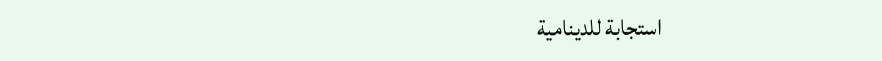استجابة للدينامية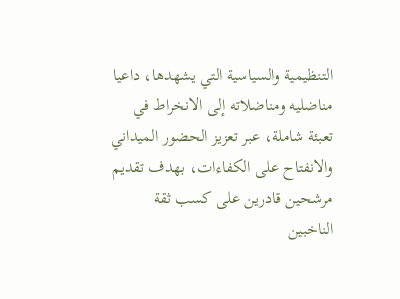التنظيمية والسياسية التي يشهدها، داعيا مناضليه ومناضلاته إلى الانخراط في تعبئة شاملة، عبر تعزيز الحضور الميداني والانفتاح على الكفاءات، بهدف تقديم مرشحين قادرين على كسب ثقة الناخبين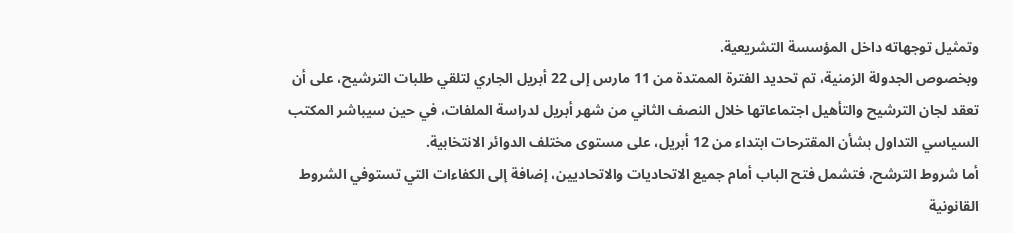وتمثيل توجهاته داخل المؤسسة التشريعية.
وبخصوص الجدولة الزمنية، تم تحديد الفترة الممتدة من 11 مارس إلى 22 أبريل الجاري لتلقي طلبات الترشيح، على أن تعقد لجان الترشيح والتأهيل اجتماعاتها خلال النصف الثاني من شهر أبريل لدراسة الملفات، في حين سيباشر المكتب السياسي التداول بشأن المقترحات ابتداء من 12 أبريل، على مستوى مختلف الدوائر الانتخابية.
أما شروط الترشح، فتشمل فتح الباب أمام جميع الاتحاديات والاتحاديين، إضافة إلى الكفاءات التي تستوفي الشروط القانونية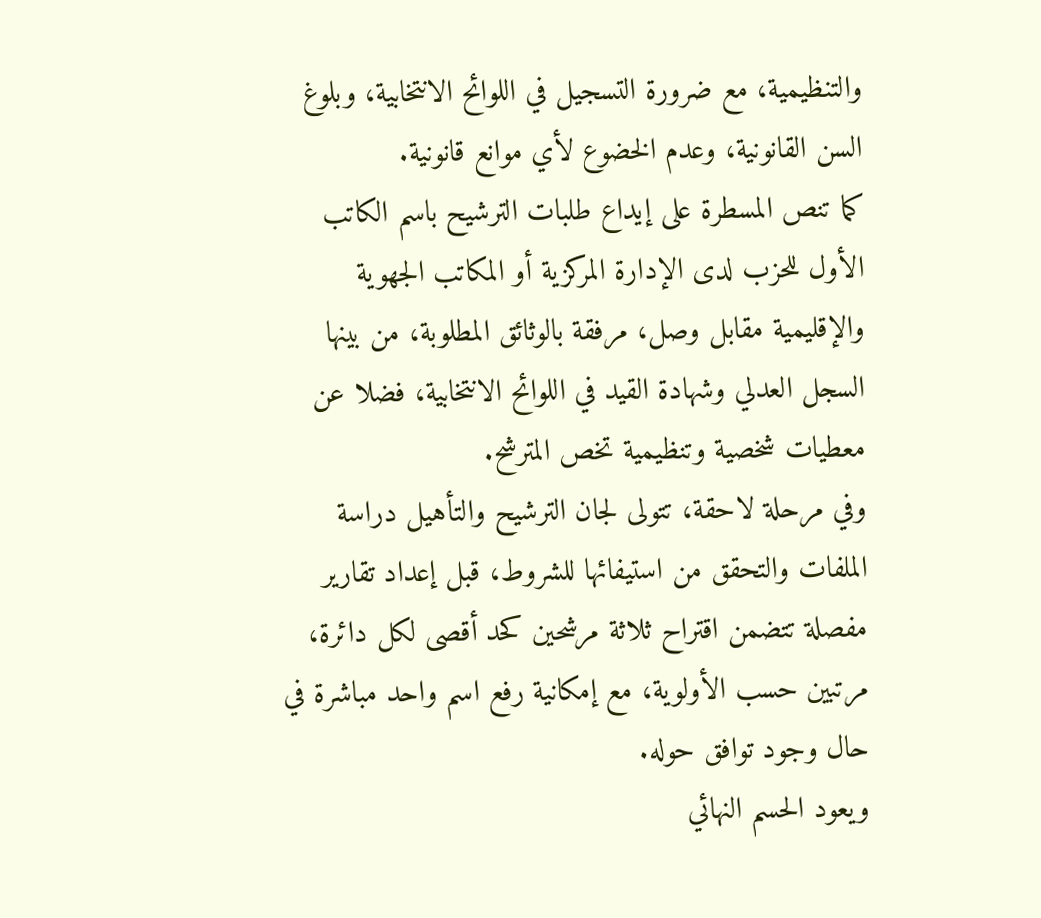والتنظيمية، مع ضرورة التسجيل في اللوائح الانتخابية، وبلوغ السن القانونية، وعدم الخضوع لأي موانع قانونية.
كما تنص المسطرة على إيداع طلبات الترشيح باسم الكاتب الأول للحزب لدى الإدارة المركزية أو المكاتب الجهوية والإقليمية مقابل وصل، مرفقة بالوثائق المطلوبة، من بينها السجل العدلي وشهادة القيد في اللوائح الانتخابية، فضلا عن معطيات شخصية وتنظيمية تخص المترشح.
وفي مرحلة لاحقة، تتولى لجان الترشيح والتأهيل دراسة الملفات والتحقق من استيفائها للشروط، قبل إعداد تقارير مفصلة تتضمن اقتراح ثلاثة مرشحين كحد أقصى لكل دائرة، مرتبين حسب الأولوية، مع إمكانية رفع اسم واحد مباشرة في حال وجود توافق حوله.
ويعود الحسم النهائي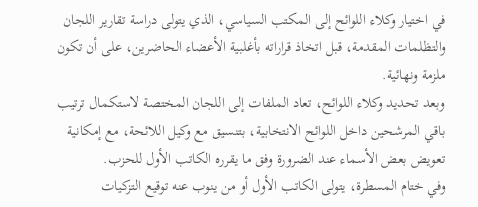في اختيار وكلاء اللوائح إلى المكتب السياسي، الذي يتولى دراسة تقارير اللجان والتظلمات المقدمة، قبل اتخاذ قراراته بأغلبية الأعضاء الحاضرين، على أن تكون ملزمة ونهائية.
وبعد تحديد وكلاء اللوائح، تعاد الملفات إلى اللجان المختصة لاستكمال ترتيب باقي المرشحين داخل اللوائح الانتخابية، بتنسيق مع وكيل اللائحة، مع إمكانية تعويض بعض الأسماء عند الضرورة وفق ما يقرره الكاتب الأول للحزب.
وفي ختام المسطرة، يتولى الكاتب الأول أو من ينوب عنه توقيع التزكيات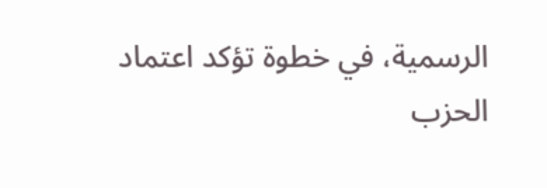الرسمية، في خطوة تؤكد اعتماد الحزب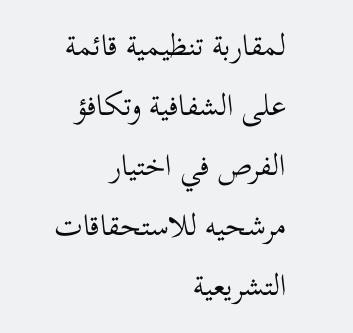لمقاربة تنظيمية قائمة على الشفافية وتكافؤ الفرص في اختيار مرشحيه للاستحقاقات التشريعية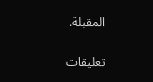المقبلة.

تعليقات